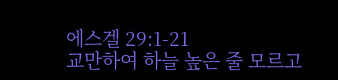에스겔 29:1-21
교만하여 하늘 높은 줄 모르고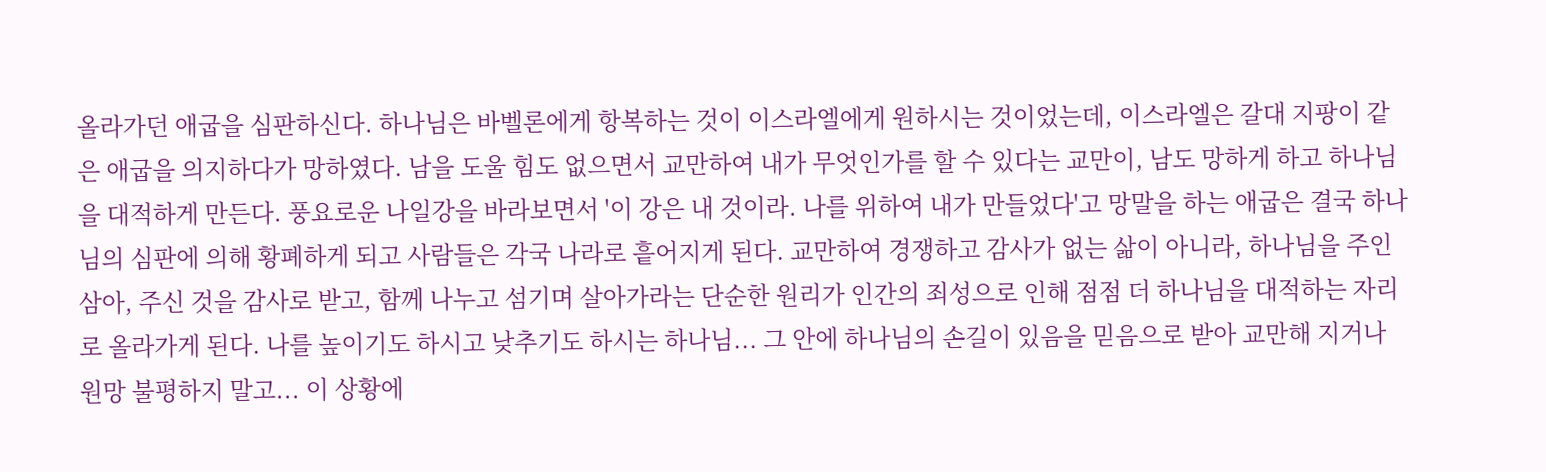올라가던 애굽을 심판하신다. 하나님은 바벨론에게 항복하는 것이 이스라엘에게 원하시는 것이었는데, 이스라엘은 갈대 지팡이 같은 애굽을 의지하다가 망하였다. 남을 도울 힘도 없으면서 교만하여 내가 무엇인가를 할 수 있다는 교만이, 남도 망하게 하고 하나님을 대적하게 만든다. 풍요로운 나일강을 바라보면서 '이 강은 내 것이라. 나를 위하여 내가 만들었다'고 망말을 하는 애굽은 결국 하나님의 심판에 의해 황폐하게 되고 사람들은 각국 나라로 흩어지게 된다. 교만하여 경쟁하고 감사가 없는 삶이 아니라, 하나님을 주인 삼아, 주신 것을 감사로 받고, 함께 나누고 섬기며 살아가라는 단순한 원리가 인간의 죄성으로 인해 점점 더 하나님을 대적하는 자리로 올라가게 된다. 나를 높이기도 하시고 낮추기도 하시는 하나님... 그 안에 하나님의 손길이 있음을 믿음으로 받아 교만해 지거나 원망 불평하지 말고... 이 상황에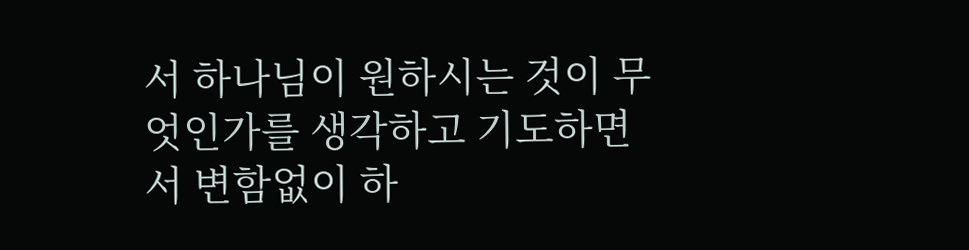서 하나님이 원하시는 것이 무엇인가를 생각하고 기도하면서 변함없이 하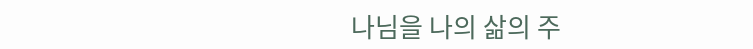나님을 나의 삶의 주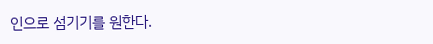인으로 섬기기를 원한다.